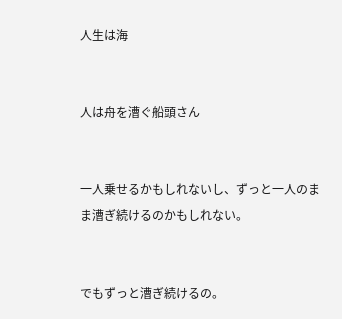人生は海


人は舟を漕ぐ船頭さん


一人乗せるかもしれないし、ずっと一人のまま漕ぎ続けるのかもしれない。


でもずっと漕ぎ続けるの。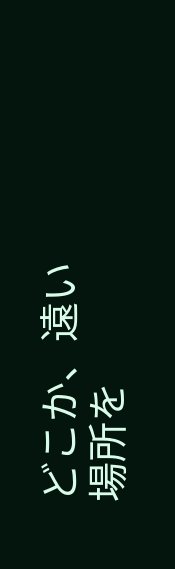どこか、遠い場所を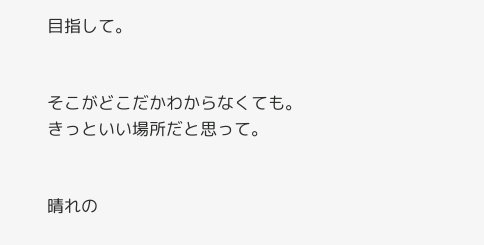目指して。


そこがどこだかわからなくても。きっといい場所だと思って。


晴れの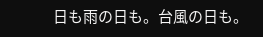日も雨の日も。台風の日も。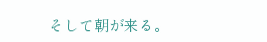そして朝が来る。